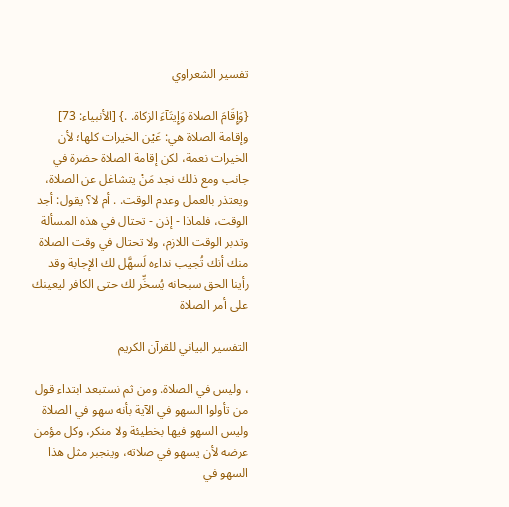تفسير الشعراوي

{وَإِقَامَ الصلاة وَإِيتَآءَ الزكاة. .} [الأنبياء: 73] وإقامة الصلاة هي: عَيْن الخيرات كلها؛ لأن الخيرات نعمة، لكن إقامة الصلاة حضرة في جانب ومع ذلك نجد مَنْ يتشاغل عن الصلاة، ويعتذر بالعمل وعدم الوقت. . أم لا؟ يقول: أجد الوقت، فلماذا - إذن - تحتال في هذه المسألة وتدبر الوقت اللازم، ولا تحتال في وقت الصلاة منك أنك تُجيب نداءه لَسهَّل لك الإجابة وقد رأينا الحق سبحانه يُسخِّر لك حتى الكافر ليعينك على أمر الصلاة

التفسير البياني للقرآن الكريم

، وليس في الصلاة. ومن ثم نستبعد ابتداء قول من تأولوا السهو في الآية بأنه سهو في الصلاة وليس السهو فيها بخطيئة ولا منكر، وكل مؤمن عرضه لأن يسهو في صلاته، وينجبر مثل هذا السهو في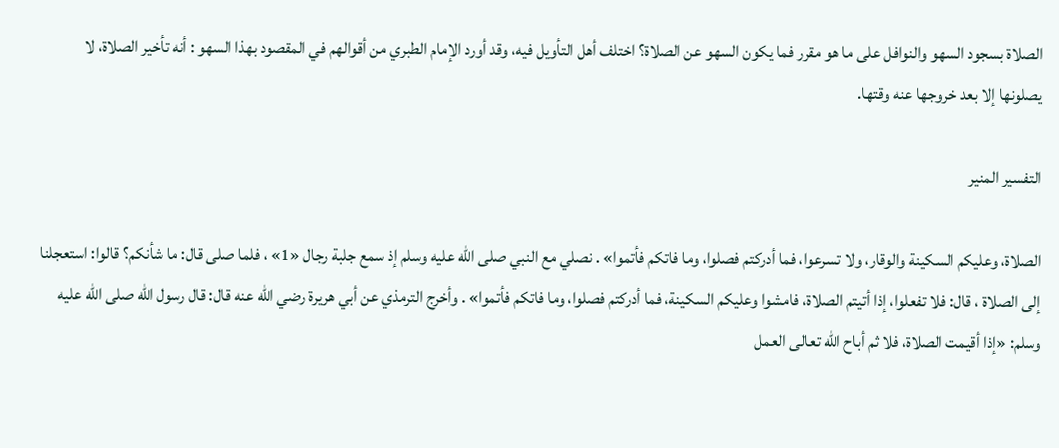الصلاة بسجود السهو والنوافل على ما هو مقرر فما يكون السهو عن الصلاة؟ اختلف أهل التأويل فيه، وقد أورد الإمام الطبري من أقوالهم في المقصود بهذا السهو : أنه تأخير الصلاة، لا يصلونها إلا بعد خروجها عنه وقتها.

التفسير المنير

الصلاة، وعليكم السكينة والوقار، ولا تسرعوا، فما أدركتم فصلوا، وما فاتكم فأتموا» . نصلي مع النبي صلى الله عليه وسلم إذ سمع جلبة رجال «1» ، فلما صلى قال: ما شأنكم؟ قالوا: استعجلنا إلى الصلاة ، قال: فلا تفعلوا، إذا أتيتم الصلاة، فامشوا وعليكم السكينة، فما أدركتم فصلوا، وما فاتكم فأتموا» . وأخرج الترمذي عن أبي هريرة رضي الله عنه قال: قال رسول الله صلى الله عليه وسلم: «إذا أقيمت الصلاة، فلا ثم أباح الله تعالى العمل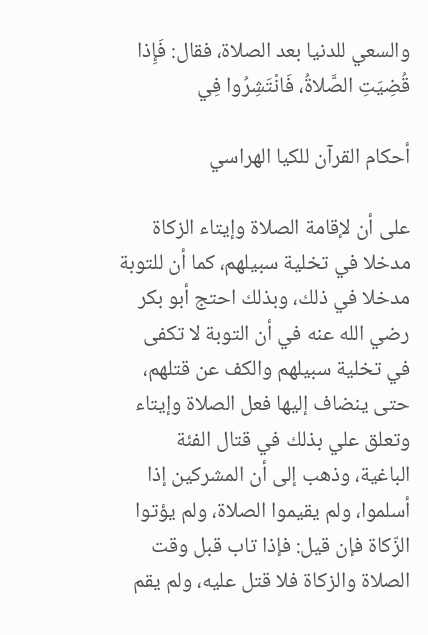والسعي للدنيا بعد الصلاة، فقال: فَإِذا قُضِيَتِ الصَّلاةُ، فَانْتَشِرُوا فِي

أحكام القرآن للكيا الهراسي

على أن لإقامة الصلاة وإيتاء الزكاة مدخلا في تخلية سبيلهم، كما أن للتوبة مدخلا في ذلك، وبذلك احتج أبو بكر رضي الله عنه في أن التوبة لا تكفى في تخلية سبيلهم والكف عن قتلهم، حتى ينضاف إليها فعل الصلاة وإيتاء وتعلق علي بذلك في قتال الفئة الباغية، وذهب إلى أن المشركين إذا أسلموا، ولم يقيموا الصلاة، ولم يؤتوا الزّكاة فإن قيل: فإذا تاب قبل وقت الصلاة والزكاة فلا قتل عليه، ولم يقم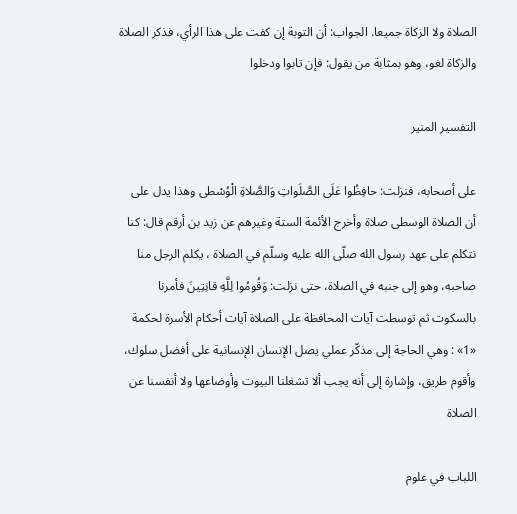الصلاة ولا الزكاة جميعا. الجواب: أن التوبة إن كفت على هذا الرأي، فذكر الصلاة والزكاة لغو، وهو بمثابة من يقول: فإن تابوا ودخلوا

التفسير المنير

على أصحابه، فنزلت: حافِظُوا عَلَى الصَّلَواتِ وَالصَّلاةِ الْوُسْطى وهذا يدل على أن الصلاة الوسطى صلاة وأخرج الأئمة الستة وغيرهم عن زيد بن أرقم قال: كنا نتكلم على عهد رسول الله صلّى الله عليه وسلّم في الصلاة ، يكلم الرجل منا صاحبه، وهو إلى جنبه في الصلاة، حتى نزلت: وَقُومُوا لِلَّهِ قانِتِينَ فأمرنا بالسكوت ثم توسطت آيات المحافظة على الصلاة آيات أحكام الأسرة لحكمة «1» : وهي الحاجة إلى مذكّر عملي يصل الإنسان الإنسانية على أفضل سلوك، وأقوم طريق، وإشارة إلى أنه يجب ألا تشغلنا البيوت وأوضاعها ولا أنفسنا عن الصلاة

اللباب في علوم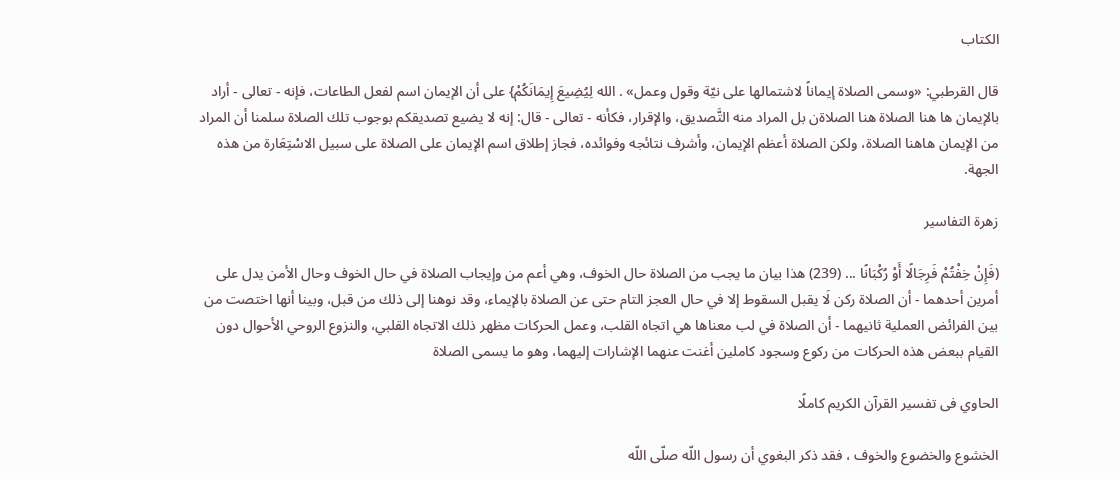الكتاب

قال القرطبي: «وسمى الصلاة إيماناً لاشتمالها على نيّة وقول وعمل» . الله لِيُضِيعَ إِيمَانَكُمْ} على أن الإيمان اسم لفعل الطاعات، فإنه - تعالى - أراد بالإيمان ها هنا الصلاة هنا الصلاةن بل المراد منه التَّصديق، والإقرار، فكأنه - تعالى - قال: إنه لا يضيع تصديقكم بوجوب تلك الصلاة سلمنا أن المراد من الإيمان هاهنا الصلاة، ولكن الصلاة أعظم الإيمان، وأشرف نتائجه وفوائده، فجاز إطلاق اسم الإيمان على الصلاة على سبيل الاسْتِعَارة من هذه الجهة.

زهرة التفاسير

(فَإِنْ خِفْتُمْ فَرِجَالًا أَوْ رُكْبَانًا ... (239) هذا بيان ما يجب من الصلاة حال الخوف، وهي أعم من وإيجاب الصلاة في حال الخوف وحال الأمن يدل على أمرين أحدهما - أن الصلاة ركن لَا يقبل السقوط إلا في حال العجز التام حتى عن الصلاة بالإيماء، وقد نوهنا إلى ذلك من قبل، وبينا أنها اختصت من بين الفرائض العملية ثانيهما - أن الصلاة في لب معناها هي اتجاه القلب، وعمل الحركات مظهر ذلك الاتجاه القلبي، والنزوع الروحي الأحوال دون القيام ببعض هذه الحركات من ركوع وسجود كاملين أغنت عنهما الإشارات إليهما، وهو ما يسمى الصلاة

الحاوي فى تفسير القرآن الكريم كاملًا

الخشوع والخضوع والخوف ، فقد ذكر البغوي أن رسول اللّه صلّى اللّه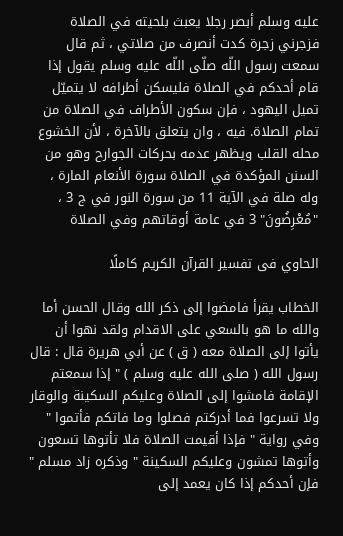عليه وسلم أبصر رجلا يعبث بلحيته في الصلاة فزجرني زجرة كدت أنصرف من صلاتي ، ثم قال سمعت رسول اللّه صلّى اللّه عليه وسلم يقول إذا قام أحدكم في الصلاة فليسكن أطرافه لا يتميّل تميل اليهود ، فإن سكون الأطراف في الصلاة من تمام الصلاة. فيه ، وان يتعلق بالآخرة ، لأن الخشوع محله القلب ويظهر عدمه بحركات الجوارح وهو من السنن المؤكدة في الصلاة سورة الأنعام المارة ، وله صلة في الآية 11 من سورة النور في ج 3 ، "مُعْرِضُونَ" 3 في عامة أوقاتهم وفي الصلاة

الحاوي فى تفسير القرآن الكريم كاملًا

الخطاب يقرأ فامضوا إلى ذكر الله وقال الحسن أما والله ما هو بالسعي على الاقدام ولقد نهوا أن يأتوا إلى الصلاة معه ( ق ) عن أبي هريرة قال : قال رسول الله ( صلى الله عليه وسلم ) " إذا سمعتم الإقامة فامشوا إلى الصلاة وعليكم السكينة والوقار ولا تسرعوا فما أدركتم فصلوا وما فاتكم فأتموا " وفي رواية " فإذا أقيمت الصلاة فلا تأتوها تسعون وأتوها تمشون وعليكم السكينة " وذكره زاد مسلم " فإن أحدكم إذا كان يعمد إلى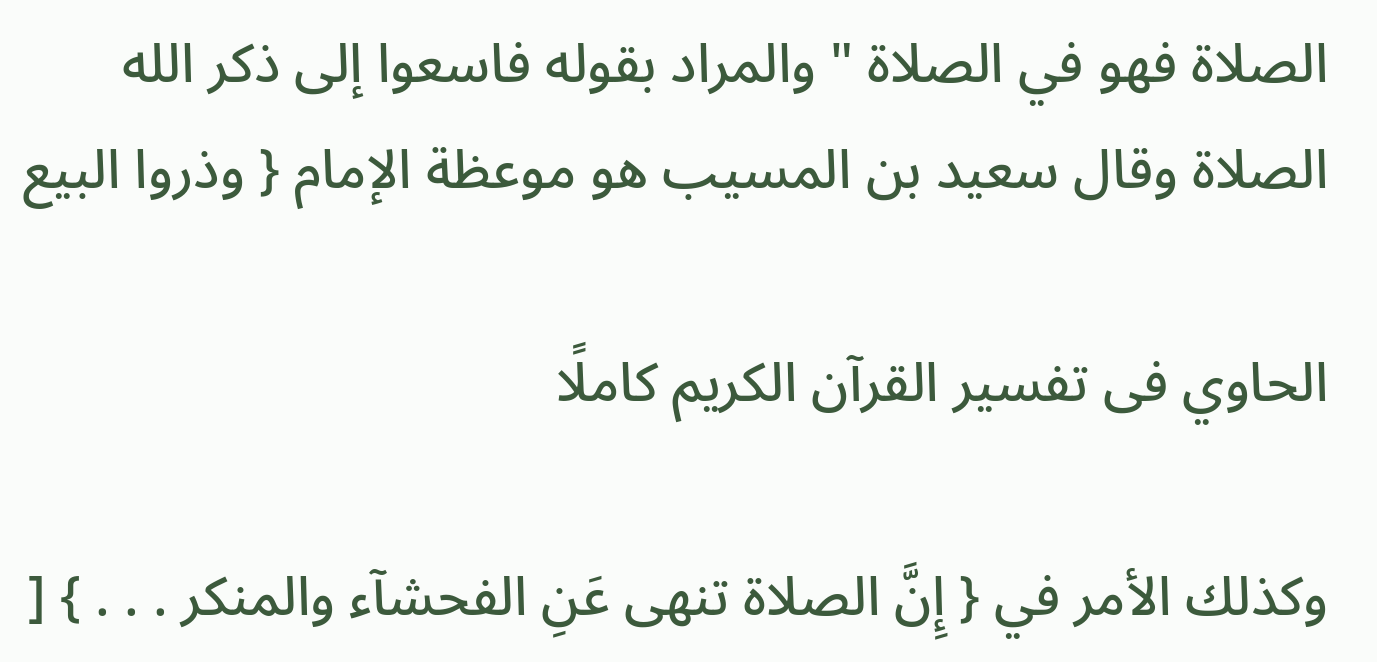الصلاة فهو في الصلاة " والمراد بقوله فاسعوا إلى ذكر الله الصلاة وقال سعيد بن المسيب هو موعظة الإمام { وذروا البيع

الحاوي فى تفسير القرآن الكريم كاملًا

وكذلك الأمر في { إِنَّ الصلاة تنهى عَنِ الفحشآء والمنكر . . . } [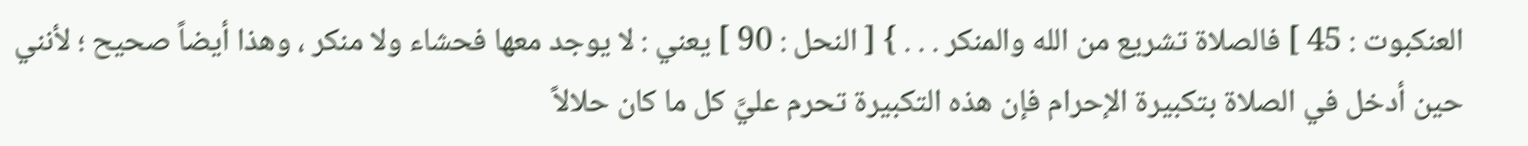العنكبوت : 45 ] فالصلاة تشريع من الله والمنكر . . . } [ النحل : 90 ] يعني : لا يوجد معها فحشاء ولا منكر ، وهذا أيضاً صحيح ؛ لأنني حين أدخل في الصلاة بتكبيرة الإحرام فإن هذه التكبيرة تحرم عليَّ كل ما كان حلالاً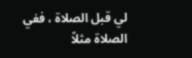لي قبل الصلاة ، ففي الصلاة مثلاً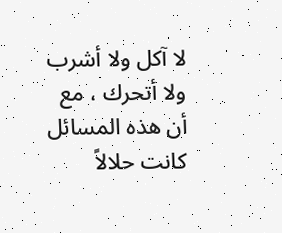لا آكل ولا أشرب ولا أتحرك ، مع أن هذه المسائل كانت حلالاً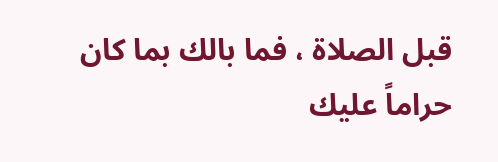قبل الصلاة ، فما بالك بما كان حراماً عليك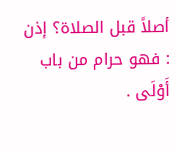أصلاً قبل الصلاة؟ إذن : فهو حرام من باب أَوْلَى .